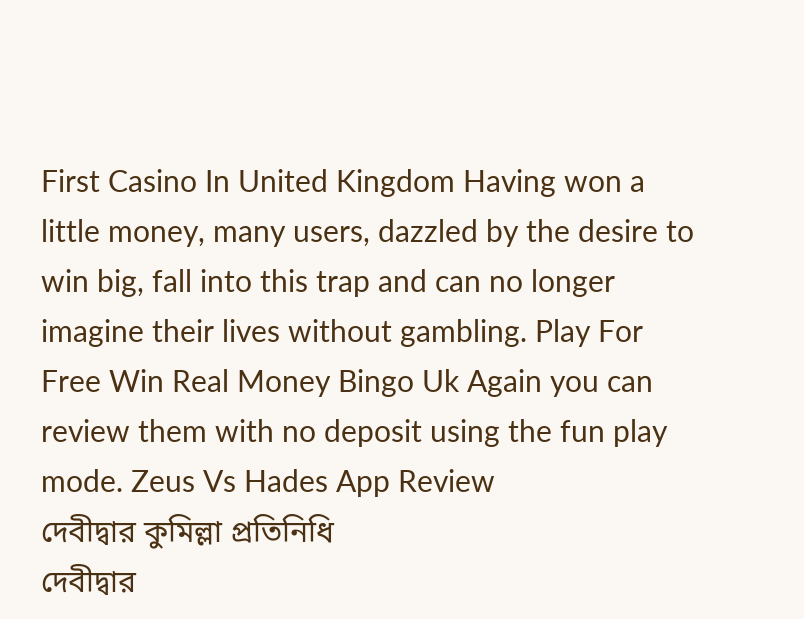First Casino In United Kingdom Having won a little money, many users, dazzled by the desire to win big, fall into this trap and can no longer imagine their lives without gambling. Play For Free Win Real Money Bingo Uk Again you can review them with no deposit using the fun play mode. Zeus Vs Hades App Review
দেবীদ্বার কুমিল্লা প্রতিনিধি
দেবীদ্বার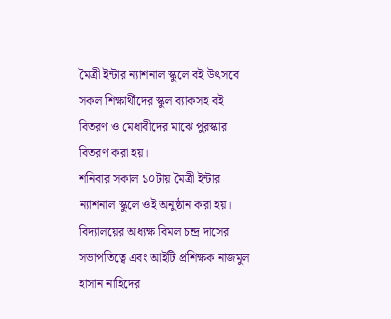মৈত্রী ইন্টার ন্যাশনাল স্কুলে বই উৎসবে সকল শিক্ষার্থীদের স্কুল ব্যাকসহ বই বিতরণ ও মেধাবীদের মাঝে পুরস্কার বিতরণ করা হয়।
শনিবার সকাল ১০টায় মৈত্রী ইন্টার ন্যাশনাল স্কুলে ওই অনুষ্ঠান করা হয়। বিদ্যালয়ের অধ্যক্ষ বিমল চন্দ্র দাসের সভাপতিত্বে এবং আইটি প্রশিক্ষক নাজমুল হাসান নাহিদের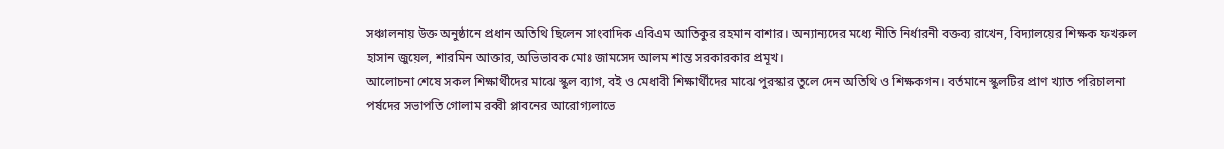সঞ্চালনায় উক্ত অনুষ্ঠানে প্রধান অতিথি ছিলেন সাংবাদিক এবিএম আতিকুর রহমান বাশার। অন্যান্যদের মধ্যে নীতি নির্ধারনী বক্তব্য রাখেন, বিদ্যালয়ের শিক্ষক ফখরুল হাসান জুয়েল, শারমিন আক্তার, অভিভাবক মোঃ জামসেদ আলম শান্ত সরকারকার প্রমূখ।
আলোচনা শেষে সকল শিক্ষার্থীদের মাঝে স্কুল ব্যাগ, বই ও মেধাবী শিক্ষার্থীদের মাঝে পুরস্কার তুলে দেন অতিথি ও শিক্ষকগন। বর্তমানে স্কুলটির প্রাণ খ্যাত পরিচালনা পর্ষদের সভাপতি গোলাম রব্বী প্লাবনের আরোগ্যলাভে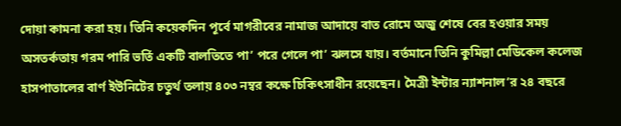দোয়া কামনা করা হয়। তিনি কয়েকদিন পূর্বে মাগরীবের নামাজ আদায়ে বাত রোমে অজু শেষে বের হওয়ার সময় অসতর্কতায় গরম পারি ভর্তি একটি বালতিতে পা’ পরে গেলে পা’ ঝলসে যায়। বর্তমানে তিনি কুমিল্লা মেডিকেল কলেজ হাসপাতালের বার্ণ ইউনিটের চতুর্থ তলায় ৪০৩ নম্বর কক্ষে চিকিৎসাধীন রয়েছেন। মৈত্রী ইন্টার ন্যাশনাল’র ২৪ বছরে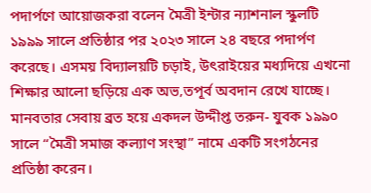পদার্পণে আয়োজকরা বলেন মৈত্রী ইন্টার ন্যাশনাল স্কুলটি ১৯৯৯ সালে প্রতিষ্ঠার পর ২০২৩ সালে ২৪ বছরে পদার্পণ করেছে। এসময় বিদ্যালয়টি চড়াই, উৎরাইয়ের মধ্যদিয়ে এখনো শিক্ষার আলো ছড়িয়ে এক অভ‚তপূর্ব অবদান রেখে যাচ্ছে।
মানবতার সেবায় ব্রত হয়ে একদল উদ্দীপ্ত তরুন- যুবক ১৯৯০ সালে “মৈত্রী সমাজ কল্যাণ সংস্থা” নামে একটি সংগঠনের প্রতিষ্ঠা করেন।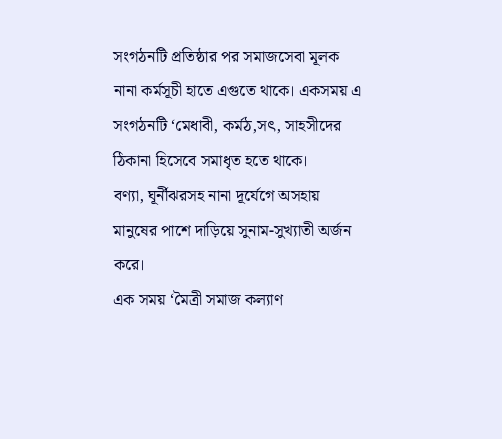সংগঠনটি প্রতিষ্ঠার পর সমাজসেবা মূলক নানা কর্মসূচী হাতে এগুতে থাকে। একসময় এ সংগঠনটি ‘মেধাবী, কর্মঠ,সৎ, সাহসীদের ঠিকানা হিসেবে সমাধৃত হতে থাকে।
বণ্যা, ঘূর্নীঝরসহ নানা দূর্যেগে অসহায় মানুষের পাশে দাড়িয়ে সুনাম-সুখ্যাতী অর্জন করে।
এক সময় ‘মৈত্রী সমাজ কল্যাণ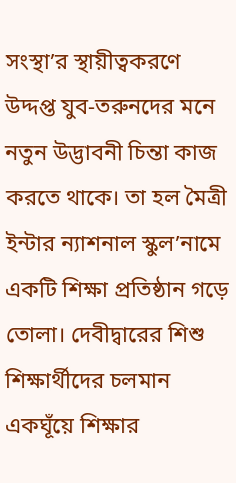সংস্থা’র স্থায়ীত্বকরণে উদ্দপ্ত যুব-তরুনদের মনে নতুন উদ্ভাবনী চিন্তা কাজ করতে থাকে। তা হল মৈত্রী ইন্টার ন্যাশনাল স্কুল’নামে একটি শিক্ষা প্রতিষ্ঠান গড়ে তোলা। দেবীদ্বারের শিশু শিক্ষার্থীদের চলমান একঘূঁয়ে শিক্ষার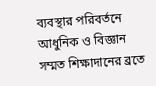ব্যবস্থার পরিবর্তনে আধুনিক ও বিজ্ঞান সম্মত শিক্ষাদানের ব্রতে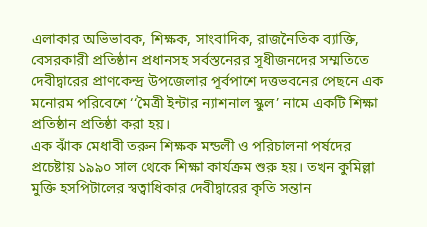এলাকার অভিভাবক, শিক্ষক, সাংবাদিক, রাজনৈতিক ব্যাক্তি, বেসরকারী প্রতিষ্ঠান প্রধানসহ সর্বস্তনেরর সূধীজনদের সম্মতিতে দেবীদ্বারের প্রাণকেন্দ্র উপজেলার পূর্বপাশে দত্তভবনের পেছনে এক মনোরম পরিবেশে ‘‘মৈত্রী ইন্টার ন্যাশনাল স্কুল’ নামে একটি শিক্ষা প্রতিষ্ঠান প্রতিষ্ঠা করা হয়।
এক ঝাঁক মেধাবী তরুন শিক্ষক মন্ডলী ও পরিচালনা পর্ষদের প্রচেষ্টায় ১৯৯০ সাল থেকে শিক্ষা কার্যক্রম শুরু হয়। তখন কুমিল্লা মুক্তি হসপিটালের স্বত্বাধিকার দেবীদ্বারের কৃতি সন্তান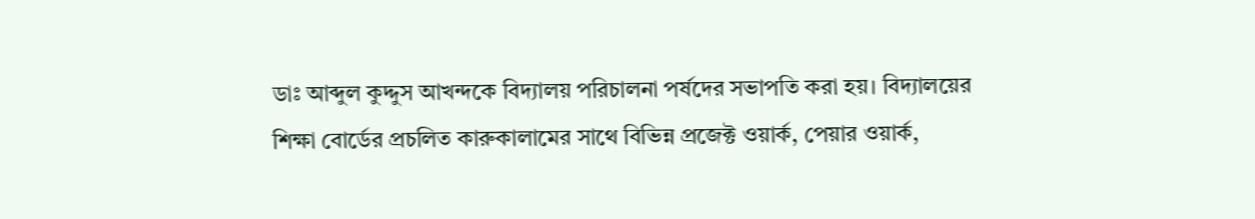ডাঃ আব্দুল কুদ্দুস আখন্দকে বিদ্যালয় পরিচালনা পর্ষদের সভাপতি করা হয়। বিদ্যালয়ের শিক্ষা বোর্ডের প্রচলিত কারুকালামের সাথে বিভিন্ন প্রজেক্ট ওয়ার্ক, পেয়ার ওয়ার্ক,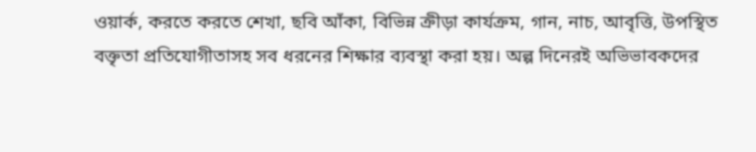ওয়ার্ক, করতে করতে শেখা, ছবি আঁকা, বিভিন্ন ক্রীড়া কার্যক্রম, গান, নাচ, আবৃত্তি, উপস্থিত বক্তৃতা প্রতিযোগীতাসহ সব ধরনের শিক্ষার ব্যবস্থা করা হয়। অল্প দিনেরই অভিভাবকদের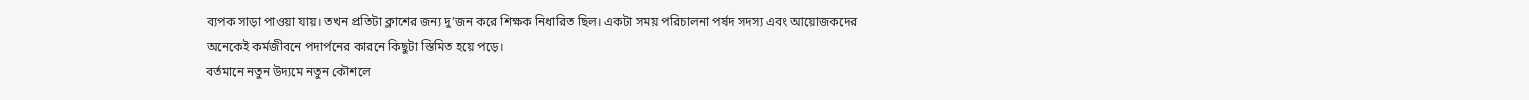ব্যপক সাড়া পাওয়া যায়। তখন প্রতিটা ক্লাশের জন্য দু’জন করে শিক্ষক নিধারিত ছিল। একটা সময় পরিচালনা পর্ষদ সদস্য এবং আয়োজকদের অনেকেই কর্মজীবনে পদার্পনের কারনে কিছুটা স্তিমিত হয়ে পড়ে।
বর্তমানে নতুন উদ্যমে নতুন কৌশলে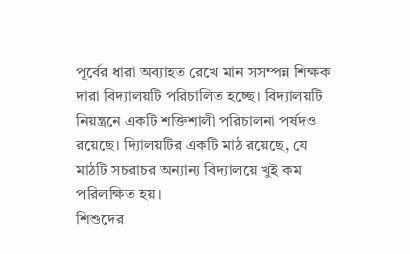পূর্বের ধারা অব্যাহত রেখে মান সসম্পন্ন শিক্ষক দারা বিদ্যালয়টি পরিচালিত হচ্ছে। বিদ্যালয়টি নিয়ন্ত্রনে একটি শক্তিশালী পরিচালনা পর্ষদও রয়েছে। দ্যিালয়টির একটি মাঠ রয়েছে, যে মাঠটি সচরাচর অন্যান্য বিদ্যালয়ে খুই কম পরিলক্ষিত হয়।
শিশুদের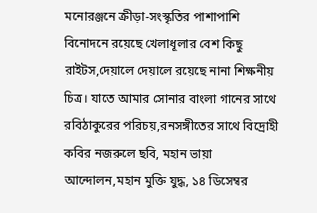মনোরঞ্জনে ক্রীড়া-সংস্কৃতির পাশাপাশি বিনোদনে রয়েছে খেলাধূলার বেশ কিছু রাইটস,দেয়ালে দেয়ালে রয়েছে নানা শিক্ষনীয় চিত্র। যাতে আমার সোনার বাংলা গানের সাথে রবিঠাকুরের পরিচয়,রনসঙ্গীতের সাথে বিদ্রোহী কবির নজরুলে ছবি, মহান ভায়া আন্দোলন,মহান মুক্তি যুদ্ধ, ১৪ ডিসেম্বর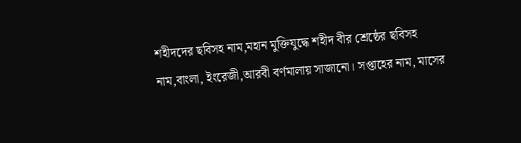শহীদদের ছবিসহ নাম,মহান মুক্তিযুদ্ধে শহীদ বীর শ্রেষ্ঠের ছবিসহ নাম,বাংলা, ইংরেজী,আরবী বর্ণমালায় সাজানো। সপ্তাহের নাম, মাসের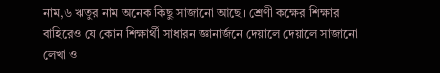নাম,৬ ঋতুর নাম অনেক কিছু সাজানো আছে। শ্রেণী কক্ষের শিক্ষার বাহিরেও যে কোন শিক্ষার্থী সাধারন জ্ঞানার্জনে দেয়ালে দেয়ালে সাজানো লেখা ও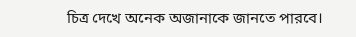চিত্র দেখে অনেক অজানাকে জানতে পারবে।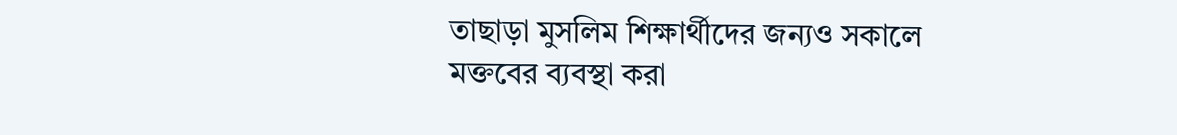তাছাড়া মুসলিম শিক্ষার্থীদের জন্যও সকালে মক্তবের ব্যবস্থা করা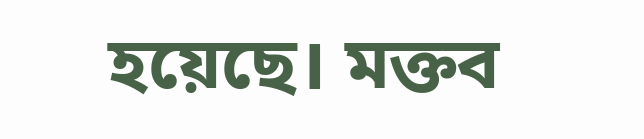হয়েছে। মক্তব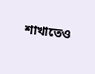শাখাতেও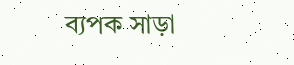ব্যপক সাড়া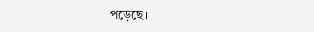পড়েছে।